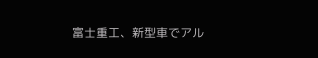富士重工、新型車でアル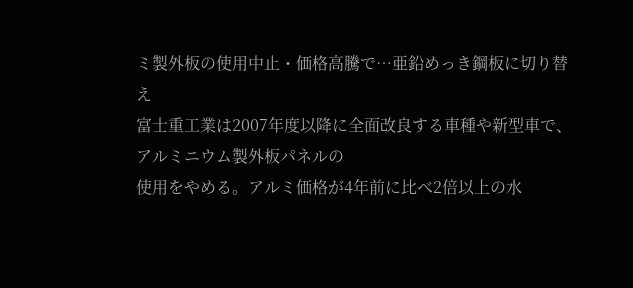ミ製外板の使用中止・価格高騰で…亜鉛めっき鋼板に切り替え
富士重工業は2007年度以降に全面改良する車種や新型車で、アルミニウム製外板パネルの
使用をやめる。アルミ価格が4年前に比べ2倍以上の水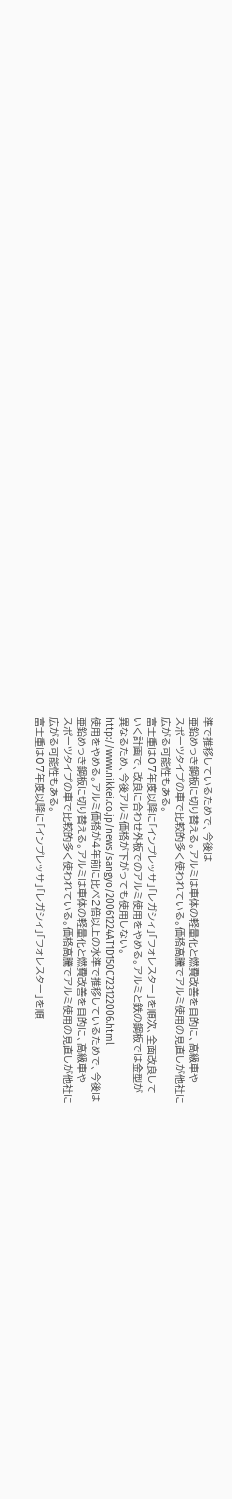準で推移しているためで、今後は
亜鉛めっき鋼板に切り替える。アルミは車体の軽量化と燃費改善を目的に、高級車や
スポーツタイプの車で比較的多く使われている。価格高騰でアルミ使用の見直しが他社に
広がる可能性もある。
富士重は07年度以降に「インプレッサ」「レガシィ」「フォレスター」を順次、全面改良して
いく計画で、改良に合わせ外板でのアルミ使用をやめる。アルミと鉄の鋼板では金型が
異なるため、今後アルミ価格が下がっても使用しない。
http://www.nikkei.co.jp/news/sangyo/20061224AT1D150C723122006.html
使用をやめる。アルミ価格が4年前に比べ2倍以上の水準で推移しているためで、今後は
亜鉛めっき鋼板に切り替える。アルミは車体の軽量化と燃費改善を目的に、高級車や
スポーツタイプの車で比較的多く使われている。価格高騰でアルミ使用の見直しが他社に
広がる可能性もある。
富士重は07年度以降に「インプレッサ」「レガシィ」「フォレスター」を順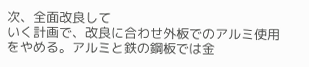次、全面改良して
いく計画で、改良に合わせ外板でのアルミ使用をやめる。アルミと鉄の鋼板では金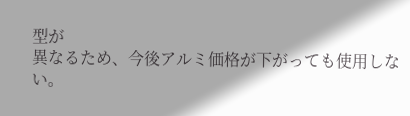型が
異なるため、今後アルミ価格が下がっても使用しない。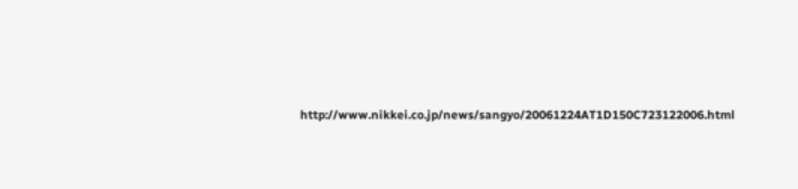http://www.nikkei.co.jp/news/sangyo/20061224AT1D150C723122006.html